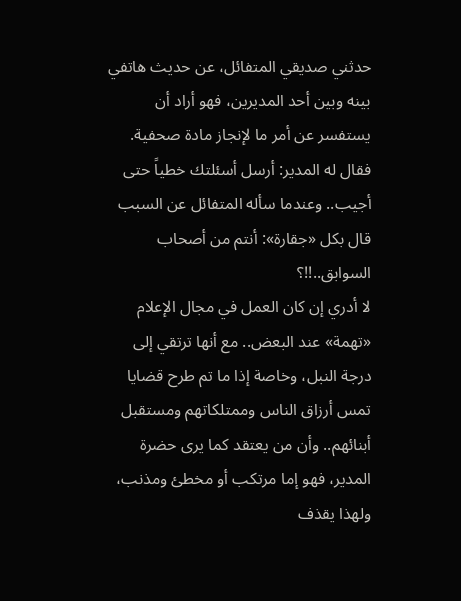حدثني صديقي المتفائل، عن حديث هاتفي بينه وبين أحد المديرين، فهو أراد أن يستفسر عن أمر ما لإنجاز مادة صحفية.
فقال له المدير: أرسل أسئلتك خطياً حتى أجيب.. وعندما سأله المتفائل عن السبب قال بكل «جقارة»: أنتم من أصحاب السوابق..!!؟
لا أدري إن كان العمل في مجال الإعلام «تهمة» عند البعض.. مع أنها ترتقي إلى درجة النبل، وخاصة إذا ما تم طرح قضايا تمس أرزاق الناس وممتلكاتهم ومستقبل أبنائهم.. وأن من يعتقد كما يرى حضرة المدير، فهو إما مرتكب أو مخطئ ومذنب، ولهذا يقذف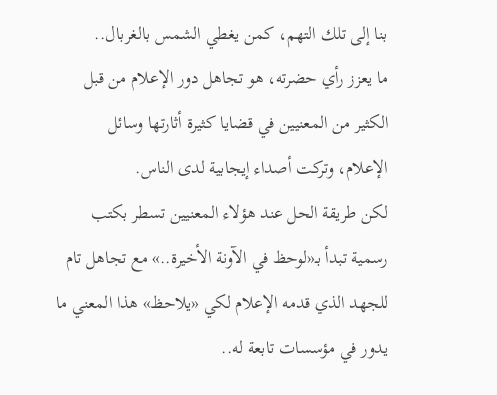بنا إلى تلك التهم، كمن يغطي الشمس بالغربال..
ما يعزز رأي حضرته، هو تجاهل دور الإعلام من قبل الكثير من المعنيين في قضايا كثيرة أثارتها وسائل الإعلام، وتركت أصداء إيجابية لدى الناس.
لكن طريقة الحل عند هؤلاء المعنيين تسطر بكتب رسمية تبدأ بـ«لوحظ في الآونة الأخيرة..» مع تجاهل تام للجهد الذي قدمه الإعلام لكي «يلاحظ» هذا المعني ما يدور في مؤسسات تابعة له..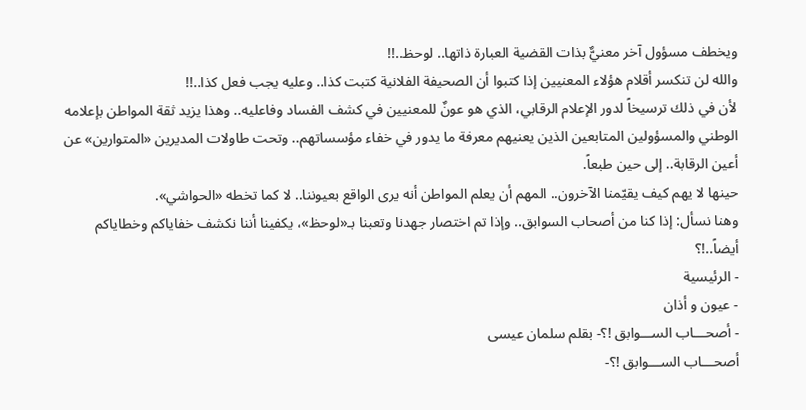ويخطف مسؤول آخر معنيٌّ بذات القضية العبارة ذاتها.. لوحظ..!!
والله لن تنكسر أقلام هؤلاء المعنيين إذا كتبوا أن الصحيفة الفلانية كتبت كذا.. وعليه يجب فعل كذا..!!
لأن في ذلك ترسيخاً لدور الإعلام الرقابي، الذي هو عونٌ للمعنيين في كشف الفساد وفاعليه.. وهذا يزيد ثقة المواطن بإعلامه الوطني والمسؤولين المتابعين الذين يعنيهم معرفة ما يدور في خفاء مؤسساتهم.. وتحت طاولات المديرين «المتوارين» عن أعين الرقابة.. إلى حين طبعاً.
حينها لا يهم كيف يقيّمنا الآخرون.. المهم أن يعلم المواطن أنه يرى الواقع بعيوننا.. لا كما تخطه «الحواشي».
وهنا نسأل: إذا كنا من أصحاب السوابق.. وإذا تم اختصار جهدنا وتعبنا بـ«لوحظ»، يكفينا أننا نكشف خفاياكم وخطاياكم أيضاً..!؟
- الرئيسية
- عيون و أذان
- أصحـــاب الســـوابق !؟- بقلم سلمان عيسى
أصحـــاب الســـوابق !؟-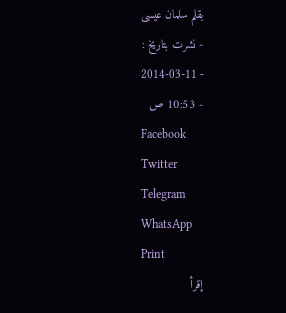بقلم سلمان عيسى
- نشرت بتاريخ :
- 2014-03-11
- 10:53 ص
Facebook
Twitter
Telegram
WhatsApp
Print
إقرأ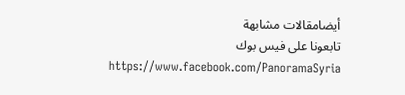أيضامقالات مشابهة
تابعونا على فيس بوك
https://www.facebook.com/PanoramaSyria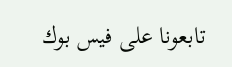تابعونا على فيس بوك